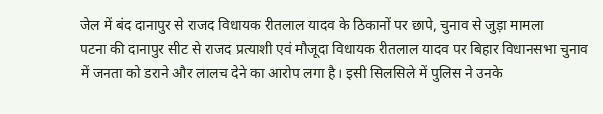जेल में बंद दानापुर से राजद विधायक रीतलाल यादव के ठिकानों पर छापे, चुनाव से जुड़ा मामला
पटना की दानापुर सीट से राजद प्रत्याशी एवं मौजूदा विधायक रीतलाल यादव पर बिहार विधानसभा चुनाव में जनता को डराने और लालच देने का आरोप लगा है। इसी सिलसिले में पुलिस ने उनके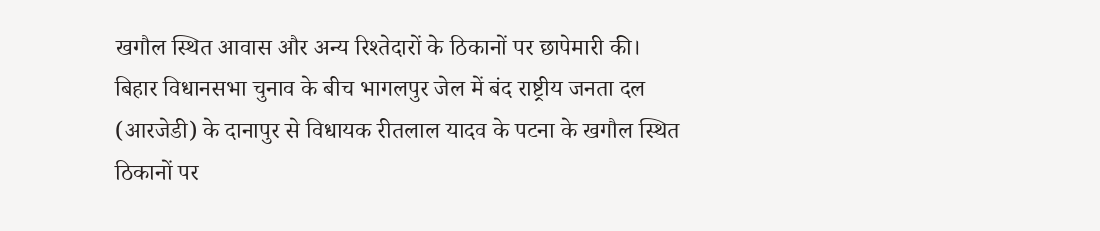खगौल स्थित आवास और अन्य रिश्तेदारों के ठिकानों पर छापेमारी की।
बिहार विधानसभा चुनाव के बीच भागलपुर जेल में बंद राष्ट्रीय जनता दल (आरजेडी) के दानापुर से विधायक रीतलाल यादव के पटना के खगौल स्थित ठिकानों पर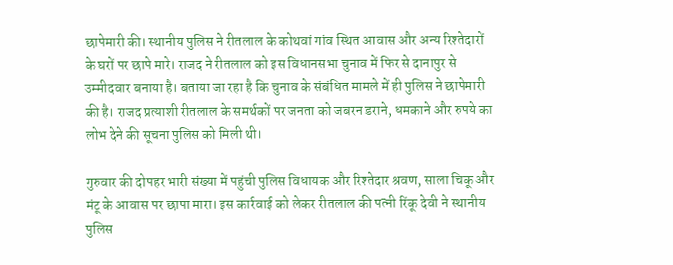छापेमारी की। स्थानीय पुलिस ने रीतलाल के कोथवां गांव स्थित आवास और अन्य रिश्तेदारों के घरों पर छापे मारे। राजद ने रीतलाल को इस विधानसभा चुनाव में फिर से दानापुर से उम्मीदवार बनाया है। बताया जा रहा है कि चुनाव के संबंधित मामले में ही पुलिस ने छापेमारी की है। राजद प्रत्याशी रीतलाल के समर्थकों पर जनता को जबरन डराने, धमकाने और रुपये का लोभ देने की सूचना पुलिस को मिली थी।

गुरुवार की दोपहर भारी संख्या में पहुंची पुलिस विधायक और रिश्तेदार श्रवण, साला चिकू और मंटू के आवास पर छापा मारा। इस कार्रवाई को लेकर रीतलाल की पत्नी रिंकू देवी ने स्थानीय पुलिस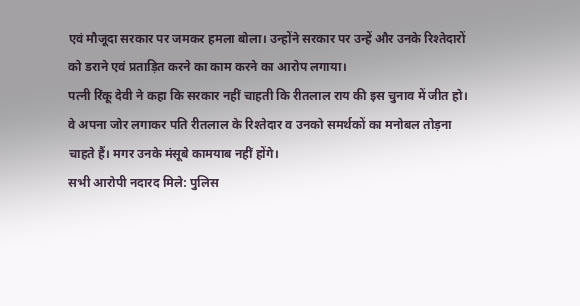एवं मौजूदा सरकार पर जमकर हमला बोला। उन्होंने सरकार पर उन्हें और उनके रिश्तेदारों को डराने एवं प्रताड़ित करने का काम करने का आरोप लगाया।
पत्नी रिंकू देवी ने कहा कि सरकार नहीं चाहती कि रीतलाल राय की इस चुनाव में जीत हो। वे अपना जोर लगाकर पति रीतलाल के रिश्तेदार व उनको समर्थकों का मनोबल तोड़ना चाहते हैं। मगर उनके मंसूबे कामयाब नहीं होंगे।
सभी आरोपी नदारद मिले: पुलिस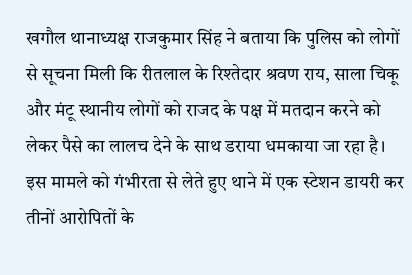खगौल थानाध्यक्ष राजकुमार सिंह ने बताया कि पुलिस को लोगों से सूचना मिली कि रीतलाल के रिश्तेदार श्रवण राय, साला चिकू और मंटू स्थानीय लोगों को राजद के पक्ष में मतदान करने को लेकर पैसे का लालच देने के साथ डराया धमकाया जा रहा है। इस मामले को गंभीरता से लेते हुए थाने में एक स्टेशन डायरी कर तीनों आरोपितों के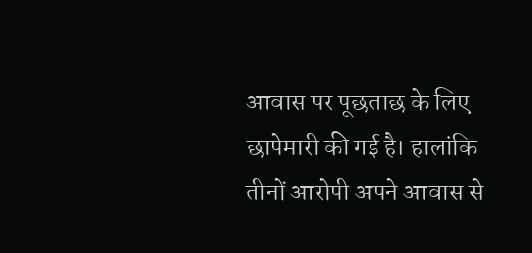आवास पर पूछताछ के लिए छापेमारी की गई है। हालांकि तीनों आरोपी अपने आवास से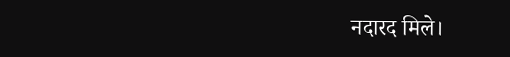नदारद मिले।